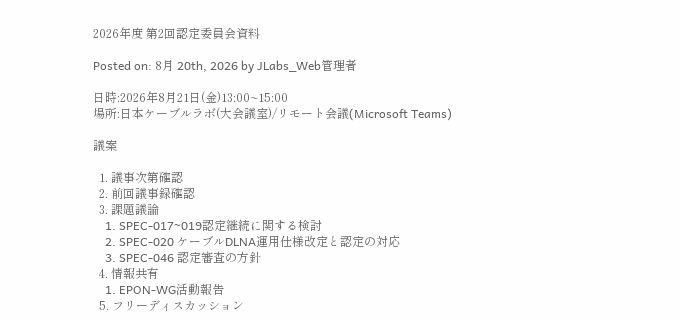2026年度 第2回認定委員会資料

Posted on: 8月 20th, 2026 by JLabs_Web管理者

日時:2026年8月21日(金)13:00~15:00
場所:日本ケーブルラボ(大会議室)/リモート会議(Microsoft Teams)

議案

  1. 議事次第確認
  2. 前回議事録確認
  3. 課題議論
    1. SPEC-017~019認定継続に関する検討
    2. SPEC-020 ケーブルDLNA運用仕様改定と認定の対応
    3. SPEC-046 認定審査の方針
  4. 情報共有
    1. EPON-WG活動報告
  5. フリーディスカッション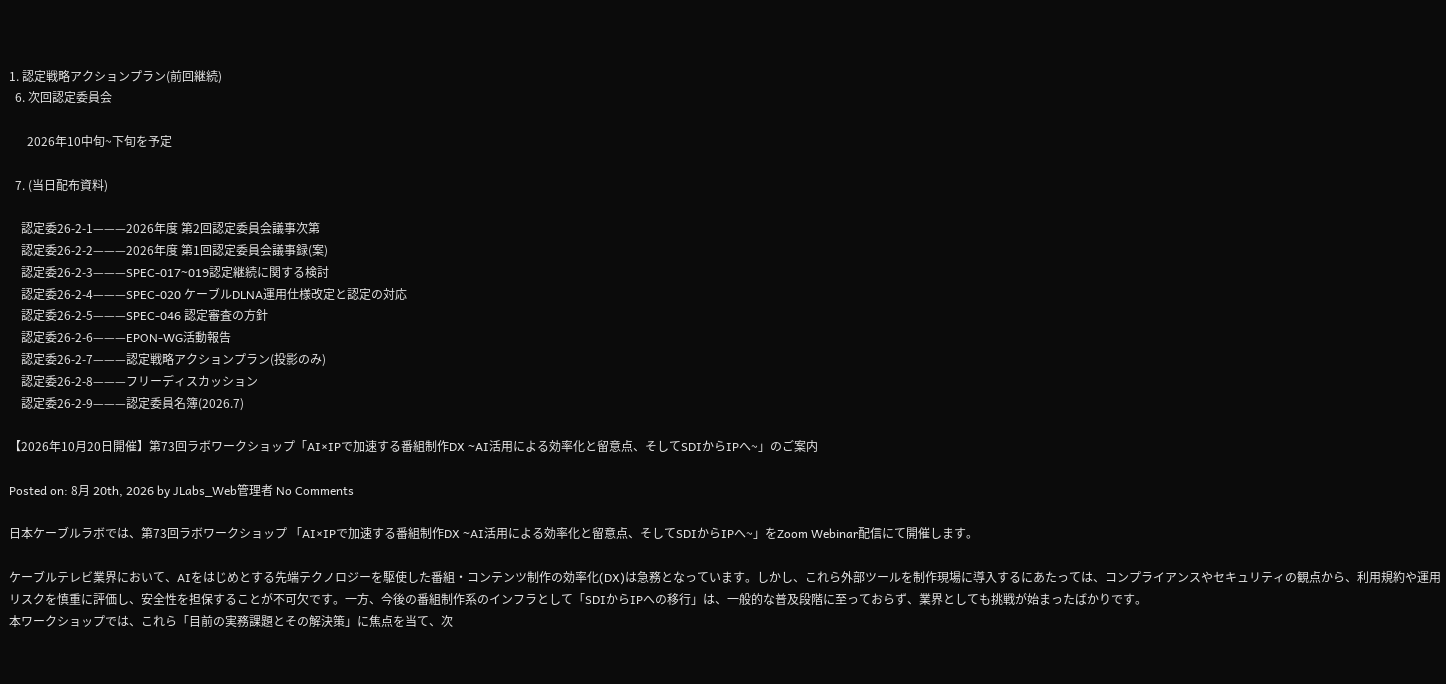1. 認定戦略アクションプラン(前回継続)
  6. 次回認定委員会

      2026年10中旬~下旬を予定

  7. (当日配布資料)

    認定委26-2-1———2026年度 第2回認定委員会議事次第
    認定委26-2-2———2026年度 第1回認定委員会議事録(案)
    認定委26-2-3———SPEC-017~019認定継続に関する検討
    認定委26-2-4———SPEC-020 ケーブルDLNA運用仕様改定と認定の対応
    認定委26-2-5———SPEC-046 認定審査の方針
    認定委26-2-6———EPON-WG活動報告
    認定委26-2-7———認定戦略アクションプラン(投影のみ)
    認定委26-2-8———フリーディスカッション
    認定委26-2-9———認定委員名簿(2026.7)

【2026年10月20日開催】第73回ラボワークショップ「AI×IPで加速する番組制作DX ~AI活用による効率化と留意点、そしてSDIからIPへ~」のご案内

Posted on: 8月 20th, 2026 by JLabs_Web管理者 No Comments

日本ケーブルラボでは、第73回ラボワークショップ 「AI×IPで加速する番組制作DX ~AI活用による効率化と留意点、そしてSDIからIPへ~」をZoom Webinar配信にて開催します。

ケーブルテレビ業界において、AIをはじめとする先端テクノロジーを駆使した番組・コンテンツ制作の効率化(DX)は急務となっています。しかし、これら外部ツールを制作現場に導入するにあたっては、コンプライアンスやセキュリティの観点から、利用規約や運用リスクを慎重に評価し、安全性を担保することが不可欠です。一方、今後の番組制作系のインフラとして「SDIからIPへの移行」は、一般的な普及段階に至っておらず、業界としても挑戦が始まったばかりです。
本ワークショップでは、これら「目前の実務課題とその解決策」に焦点を当て、次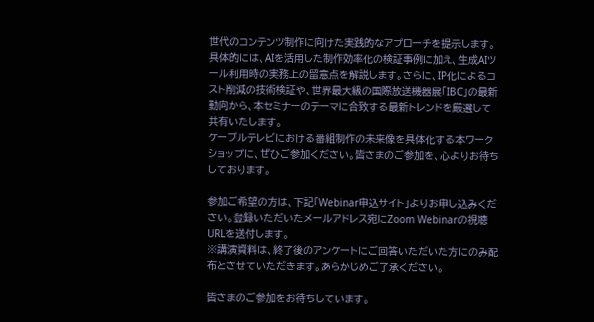世代のコンテンツ制作に向けた実践的なアプローチを提示します。具体的には、AIを活用した制作効率化の検証事例に加え、生成AIツール利用時の実務上の留意点を解説します。さらに、IP化によるコスト削減の技術検証や、世界最大級の国際放送機器展「IBC」の最新動向から、本セミナーのテーマに合致する最新トレンドを厳選して共有いたします。
ケーブルテレビにおける番組制作の未来像を具体化する本ワークショップに、ぜひご参加ください。皆さまのご参加を、心よりお待ちしております。

参加ご希望の方は、下記「Webinar申込サイト」よりお申し込みください。登録いただいたメールアドレス宛にZoom Webinarの視聴URLを送付します。
※講演資料は、終了後のアンケートにご回答いただいた方にのみ配布とさせていただきます。あらかじめご了承ください。

皆さまのご参加をお待ちしています。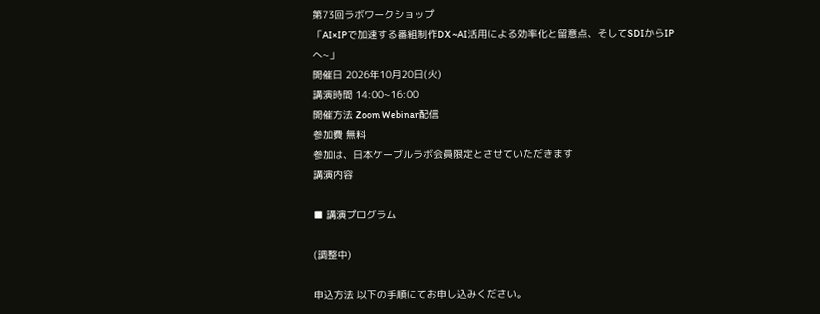第73回ラボワークショップ
「AI×IPで加速する番組制作DX ~AI活用による効率化と留意点、そしてSDIからIPへ~」
開催日 2026年10月20日(火)
講演時間 14:00~16:00
開催方法 Zoom Webinar配信
参加費 無料
参加は、日本ケーブルラボ会員限定とさせていただきます
講演内容

■ 講演プログラム

(調整中)

申込方法 以下の手順にてお申し込みください。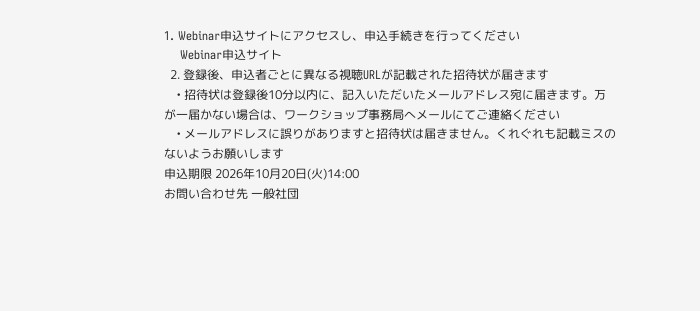1. Webinar申込サイトにアクセスし、申込手続きを行ってください
    Webinar申込サイト
  2. 登録後、申込者ごとに異なる視聴URLが記載された招待状が届きます
    • 招待状は登録後10分以内に、記入いただいたメールアドレス宛に届きます。万が一届かない場合は、ワークショップ事務局へメールにてご連絡ください
    • メールアドレスに誤りがありますと招待状は届きません。くれぐれも記載ミスのないようお願いします
申込期限 2026年10月20日(火)14:00
お問い合わせ先 一般社団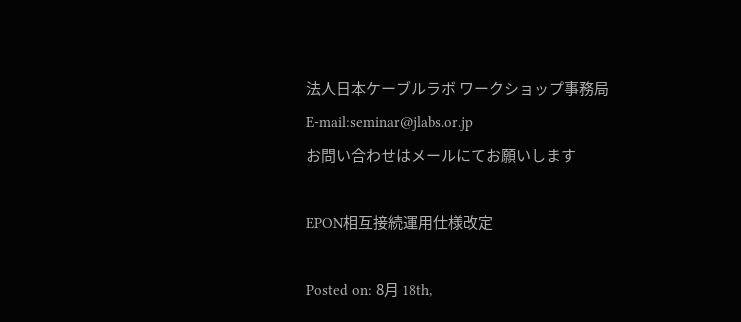法人日本ケーブルラボ ワークショップ事務局
E-mail:seminar@jlabs.or.jp
お問い合わせはメールにてお願いします

EPON相互接続運用仕様改定

Posted on: 8月 18th,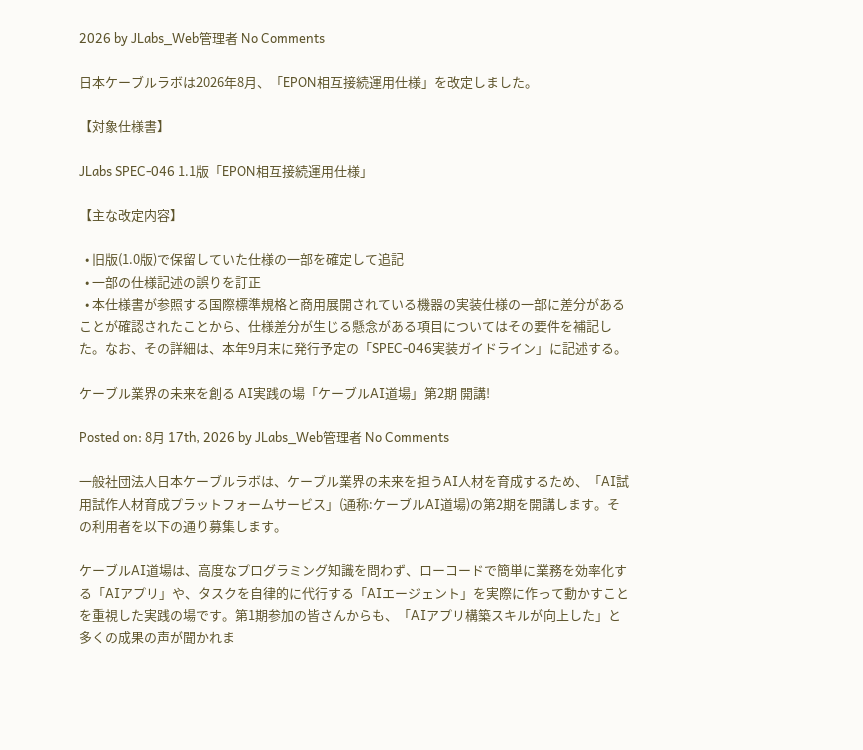2026 by JLabs_Web管理者 No Comments

日本ケーブルラボは2026年8月、「EPON相互接続運用仕様」を改定しました。

【対象仕様書】

JLabs SPEC-046 1.1版「EPON相互接続運用仕様」

【主な改定内容】

  • 旧版(1.0版)で保留していた仕様の一部を確定して追記
  • 一部の仕様記述の誤りを訂正
  • 本仕様書が参照する国際標準規格と商用展開されている機器の実装仕様の一部に差分があることが確認されたことから、仕様差分が生じる懸念がある項目についてはその要件を補記した。なお、その詳細は、本年9月末に発行予定の「SPEC-046実装ガイドライン」に記述する。

ケーブル業界の未来を創る AI実践の場「ケーブルAI道場」第2期 開講!

Posted on: 8月 17th, 2026 by JLabs_Web管理者 No Comments

一般社団法人日本ケーブルラボは、ケーブル業界の未来を担うAI人材を育成するため、「AI試用試作人材育成プラットフォームサービス」(通称:ケーブルAI道場)の第2期を開講します。その利用者を以下の通り募集します。

ケーブルAI道場は、高度なプログラミング知識を問わず、ローコードで簡単に業務を効率化する「AIアプリ」や、タスクを自律的に代行する「AIエージェント」を実際に作って動かすことを重視した実践の場です。第1期参加の皆さんからも、「AIアプリ構築スキルが向上した」と多くの成果の声が聞かれま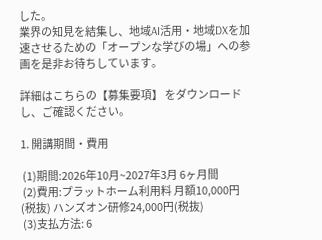した。
業界の知見を結集し、地域AI活用・地域DXを加速させるための「オープンな学びの場」への参画を是非お待ちしています。

詳細はこちらの【募集要項】 をダウンロードし、ご確認ください。

1. 開講期間・費用

 (1)期間:2026年10月~2027年3月 6ヶ月間
 (2)費用:プラットホーム利用料 月額10,000円(税抜) ハンズオン研修24,000円(税抜)
 (3)支払方法: 6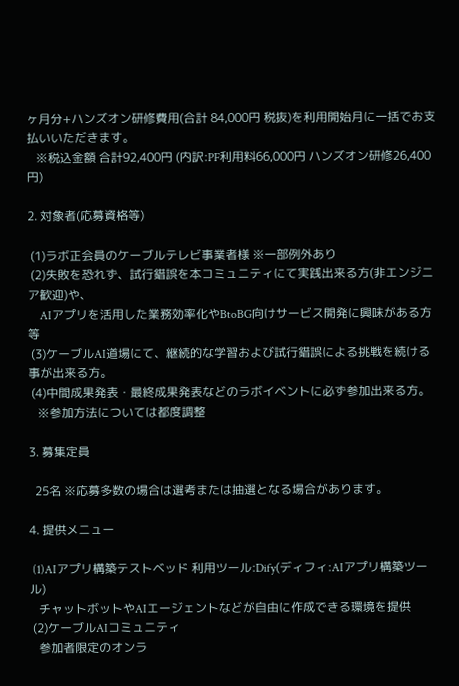ヶ月分+ハンズオン研修費用(合計 84,000円 税抜)を利用開始月に一括でお支払いいただきます。
   ※税込金額 合計92,400円 (内訳:PF利用料66,000円 ハンズオン研修26,400円)

2. 対象者(応募資格等)

 (1)ラボ正会員のケーブルテレビ事業者様 ※一部例外あり
 (2)失敗を恐れず、試行錯誤を本コミュニティにて実践出来る方(非エンジニア歓迎)や、
    AIアプリを活用した業務効率化やBtoBG向けサービス開発に興味がある方等
 (3)ケーブルAI道場にて、継続的な学習および試行錯誤による挑戦を続ける事が出来る方。
 (4)中間成果発表・最終成果発表などのラボイベントに必ず参加出来る方。
   ※参加方法については都度調整

3. 募集定員

  25名 ※応募多数の場合は選考または抽選となる場合があります。

4. 提供メニュー

 (1)AIアプリ構築テストベッド 利用ツール:Dify(ディフィ:AIアプリ構築ツール)
   チャットボットやAIエージェントなどが自由に作成できる環境を提供
 (2)ケーブルAIコミュニティ
   参加者限定のオンラ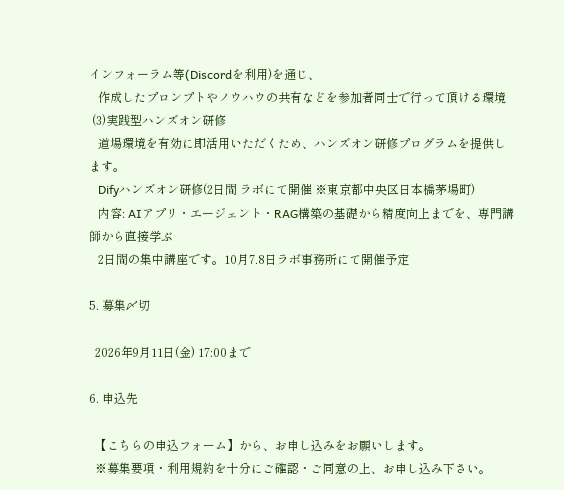インフォーラム等(Discordを利用)を通じ、
   作成したプロンプトやノウハウの共有などを参加者同士で行って頂ける環境
 (3)実践型ハンズオン研修
   道場環境を有効に即活用いただくため、ハンズオン研修プログラムを提供します。
   Difyハンズオン研修(2日間 ラボにて開催 ※東京都中央区日本橋茅場町)
   内容: AIアプリ・エージェント・RAG構築の基礎から精度向上までを、専門講師から直接学ぶ
   2日間の集中講座です。10月7.8日ラボ事務所にて開催予定

5. 募集〆切

  2026年9月11日(金) 17:00まで

6. 申込先

  【こちらの申込フォーム】から、お申し込みをお願いします。
  ※募集要項・利用規約を十分にご確認・ご同意の上、お申し込み下さい。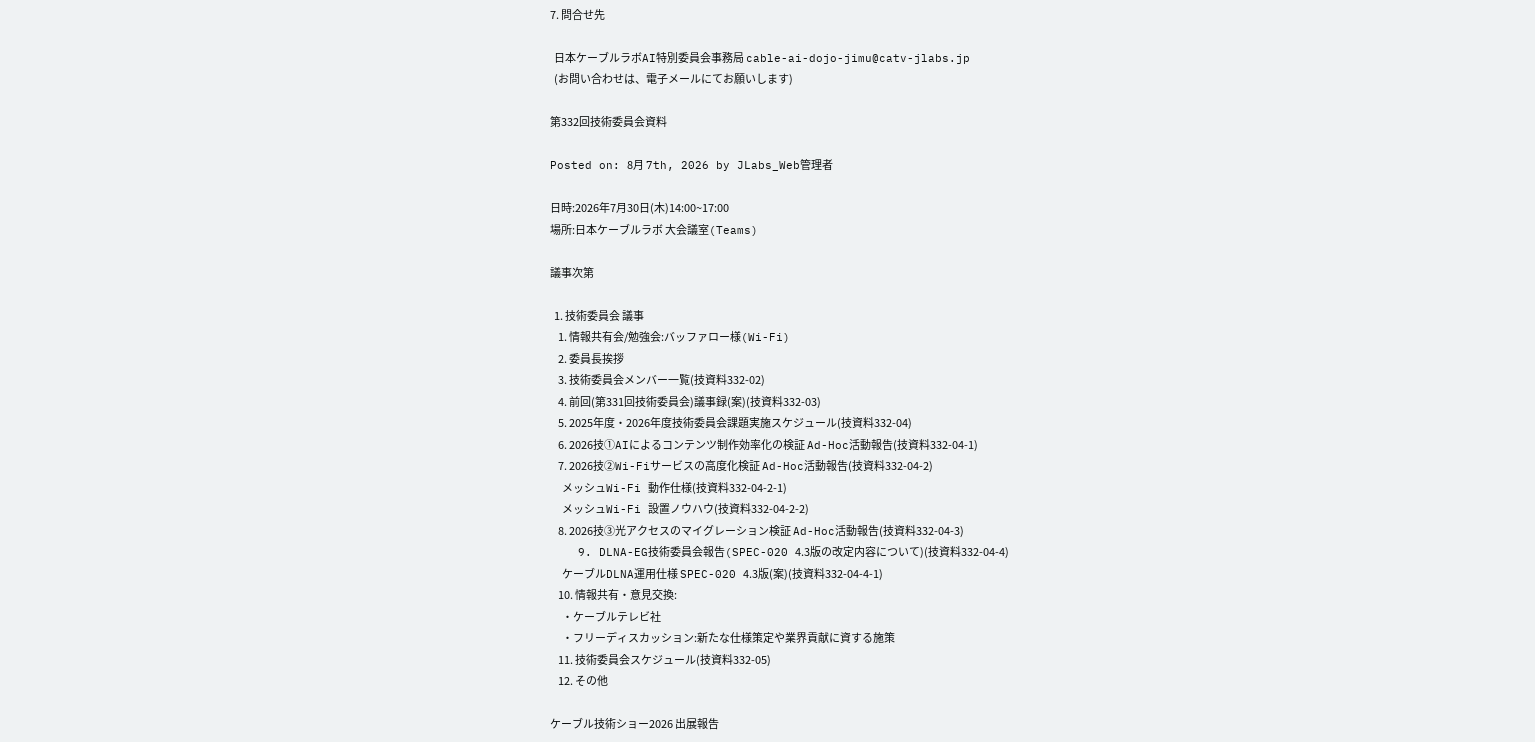7. 問合せ先

  日本ケーブルラボAI特別委員会事務局 cable-ai-dojo-jimu@catv-jlabs.jp
  (お問い合わせは、電子メールにてお願いします)

第332回技術委員会資料

Posted on: 8月 7th, 2026 by JLabs_Web管理者

日時:2026年7月30日(木)14:00~17:00
場所:日本ケーブルラボ 大会議室(Teams)

議事次第

  1. 技術委員会 議事
    1. 情報共有会/勉強会:バッファロー様(Wi-Fi)
    2. 委員長挨拶
    3. 技術委員会メンバー一覧(技資料332-02)
    4. 前回(第331回技術委員会)議事録(案)(技資料332-03)
    5. 2025年度・2026年度技術委員会課題実施スケジュール(技資料332-04)
    6. 2026技①AIによるコンテンツ制作効率化の検証 Ad-Hoc活動報告(技資料332-04-1)
    7. 2026技②Wi-Fiサービスの高度化検証 Ad-Hoc活動報告(技資料332-04-2)
      メッシュWi-Fi 動作仕様(技資料332-04-2-1)
      メッシュWi-Fi 設置ノウハウ(技資料332-04-2-2)
    8. 2026技③光アクセスのマイグレーション検証 Ad-Hoc活動報告(技資料332-04-3)
    9. DLNA-EG技術委員会報告(SPEC-020 4.3版の改定内容について)(技資料332-04-4)
      ケーブルDLNA運用仕様 SPEC-020 4.3版(案)(技資料332-04-4-1)
    10. 情報共有・意見交換:
      ・ケーブルテレビ社
      ・フリーディスカッション:新たな仕様策定や業界貢献に資する施策
    11. 技術委員会スケジュール(技資料332-05)
    12. その他

ケーブル技術ショー2026 出展報告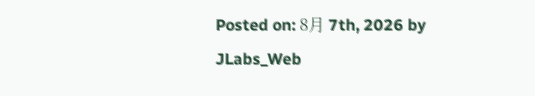Posted on: 8月 7th, 2026 by JLabs_Web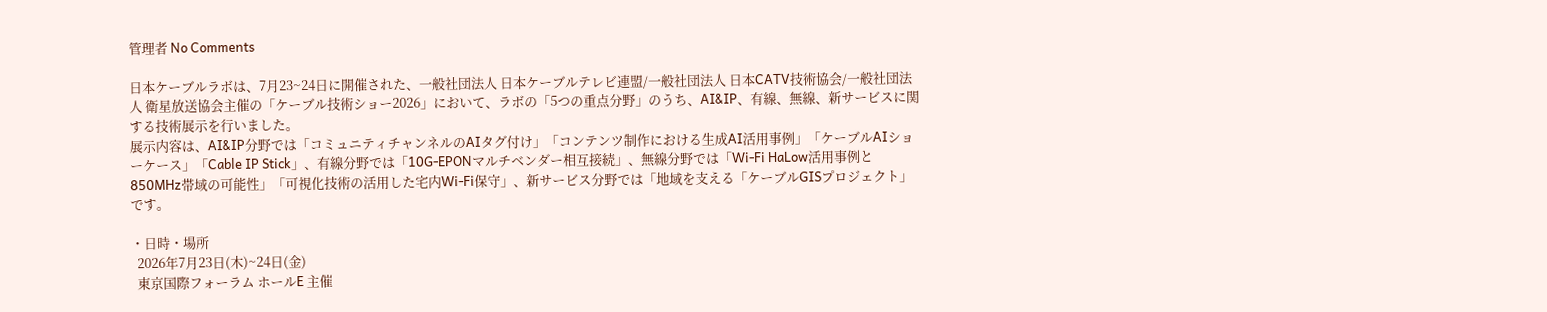管理者 No Comments

日本ケーブルラボは、7月23~24日に開催された、一般社団法人 日本ケーブルテレビ連盟/一般社団法人 日本CATV技術協会/一般社団法人 衛星放送協会主催の「ケーブル技術ショー2026」において、ラボの「5つの重点分野」のうち、AI&IP、有線、無線、新サービスに関する技術展示を行いました。
展示内容は、AI&IP分野では「コミュニティチャンネルのAIタグ付け」「コンテンツ制作における生成AI活用事例」「ケーブルAIショーケース」「Cable IP Stick」、有線分野では「10G-EPONマルチベンダー相互接続」、無線分野では「Wi-Fi HaLow活用事例と850MHz帯域の可能性」「可視化技術の活用した宅内Wi-Fi保守」、新サービス分野では「地域を支える「ケーブルGISプロジェクト」です。

・日時・場所
  2026年7月23日(木)~24日(金)
  東京国際フォーラム ホールE 主催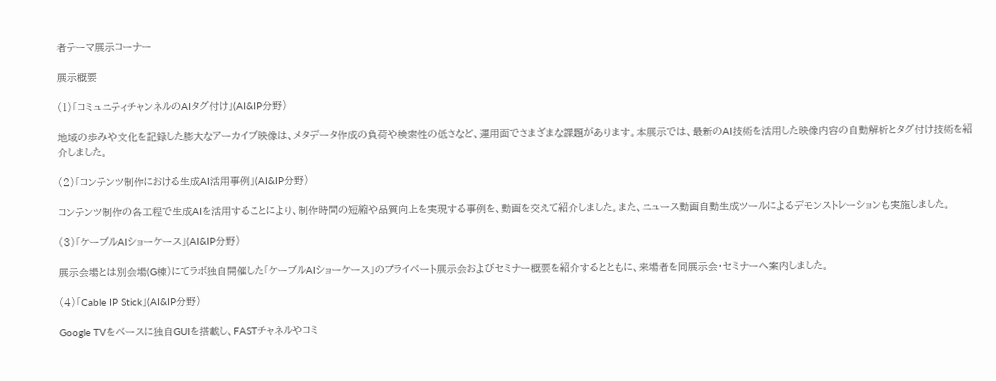者テーマ展示コーナー

展示概要

(1)「コミュニティチャンネルのAIタグ付け」(AI&IP分野)

地域の歩みや文化を記録した膨大なアーカイブ映像は、メタデータ作成の負荷や検索性の低さなど、運用面でさまざまな課題があります。本展示では、最新のAI技術を活用した映像内容の自動解析とタグ付け技術を紹介しました。

(2)「コンテンツ制作における生成AI活用事例」(AI&IP分野)

コンテンツ制作の各工程で生成AIを活用することにより、制作時間の短縮や品質向上を実現する事例を、動画を交えて紹介しました。また、ニュース動画自動生成ツールによるデモンストレーションも実施しました。

(3)「ケーブルAIショーケース」(AI&IP分野)

展示会場とは別会場(G棟)にてラボ独自開催した「ケーブルAIショーケース」のプライベート展示会およびセミナー概要を紹介するとともに、来場者を同展示会・セミナーへ案内しました。

(4)「Cable IP Stick」(AI&IP分野)

Google TVをベースに独自GUIを搭載し、FASTチャネルやコミ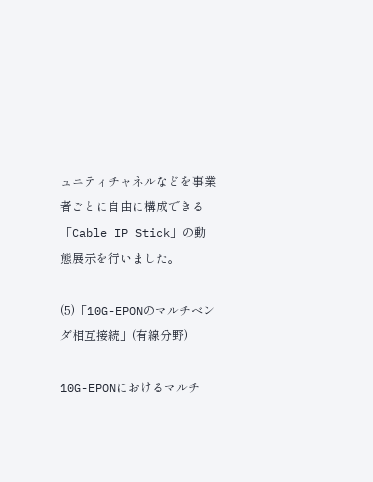ュニティチャネルなどを事業者ごとに自由に構成できる「Cable IP Stick」の動態展示を行いました。

(5)「10G-EPONのマルチベンダ相互接続」(有線分野)

10G-EPONにおけるマルチ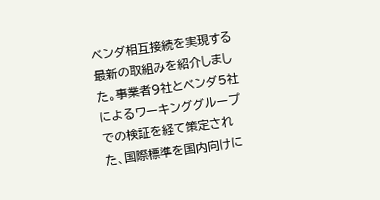ベンダ相互接続を実現する最新の取組みを紹介しました。事業者9社とベンダ5社によるワーキンググループでの検証を経て策定された、国際標準を国内向けに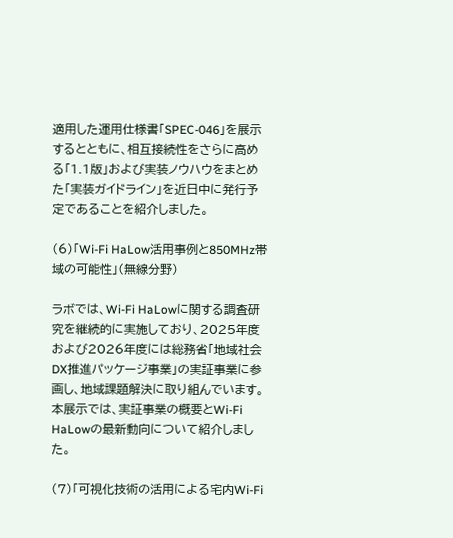適用した運用仕様書「SPEC-046」を展示するとともに、相互接続性をさらに高める「1.1版」および実装ノウハウをまとめた「実装ガイドライン」を近日中に発行予定であることを紹介しました。

(6)「Wi-Fi HaLow活用事例と850MHz帯域の可能性」(無線分野)

ラボでは、Wi-Fi HaLowに関する調査研究を継続的に実施しており、2025年度および2026年度には総務省「地域社会DX推進パッケージ事業」の実証事業に参画し、地域課題解決に取り組んでいます。本展示では、実証事業の概要とWi-Fi HaLowの最新動向について紹介しました。

(7)「可視化技術の活用による宅内Wi-Fi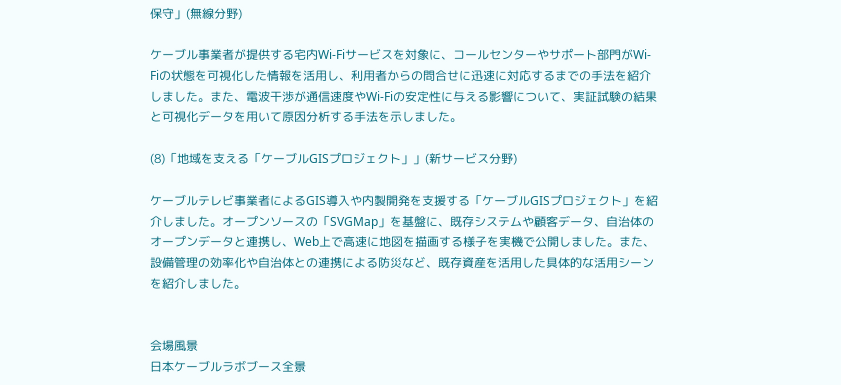保守」(無線分野)

ケーブル事業者が提供する宅内Wi-Fiサービスを対象に、コールセンターやサポート部門がWi-Fiの状態を可視化した情報を活用し、利用者からの問合せに迅速に対応するまでの手法を紹介しました。また、電波干渉が通信速度やWi-Fiの安定性に与える影響について、実証試験の結果と可視化データを用いて原因分析する手法を示しました。

(8)「地域を支える「ケーブルGISプロジェクト」」(新サービス分野)

ケーブルテレビ事業者によるGIS導入や内製開発を支援する「ケーブルGISプロジェクト」を紹介しました。オープンソースの「SVGMap」を基盤に、既存システムや顧客データ、自治体のオープンデータと連携し、Web上で高速に地図を描画する様子を実機で公開しました。また、設備管理の効率化や自治体との連携による防災など、既存資産を活用した具体的な活用シーンを紹介しました。


会場風景
日本ケーブルラボブース全景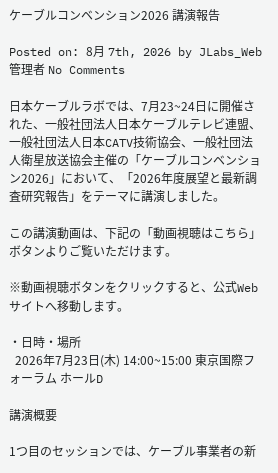ケーブルコンベンション2026 講演報告

Posted on: 8月 7th, 2026 by JLabs_Web管理者 No Comments

日本ケーブルラボでは、7月23~24日に開催された、一般社団法人日本ケーブルテレビ連盟、一般社団法人日本CATV技術協会、一般社団法人衛星放送協会主催の「ケーブルコンベンション2026」において、「2026年度展望と最新調査研究報告」をテーマに講演しました。

この講演動画は、下記の「動画視聴はこちら」ボタンよりご覧いただけます。

※動画視聴ボタンをクリックすると、公式Webサイトへ移動します。

・日時・場所
  2026年7月23日(木) 14:00~15:00 東京国際フォーラム ホールD

講演概要

1つ目のセッションでは、ケーブル事業者の新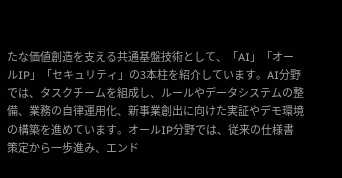たな価値創造を支える共通基盤技術として、「AI」「オールIP」「セキュリティ」の3本柱を紹介しています。AI分野では、タスクチームを組成し、ルールやデータシステムの整備、業務の自律運用化、新事業創出に向けた実証やデモ環境の構築を進めています。オールIP分野では、従来の仕様書策定から一歩進み、エンド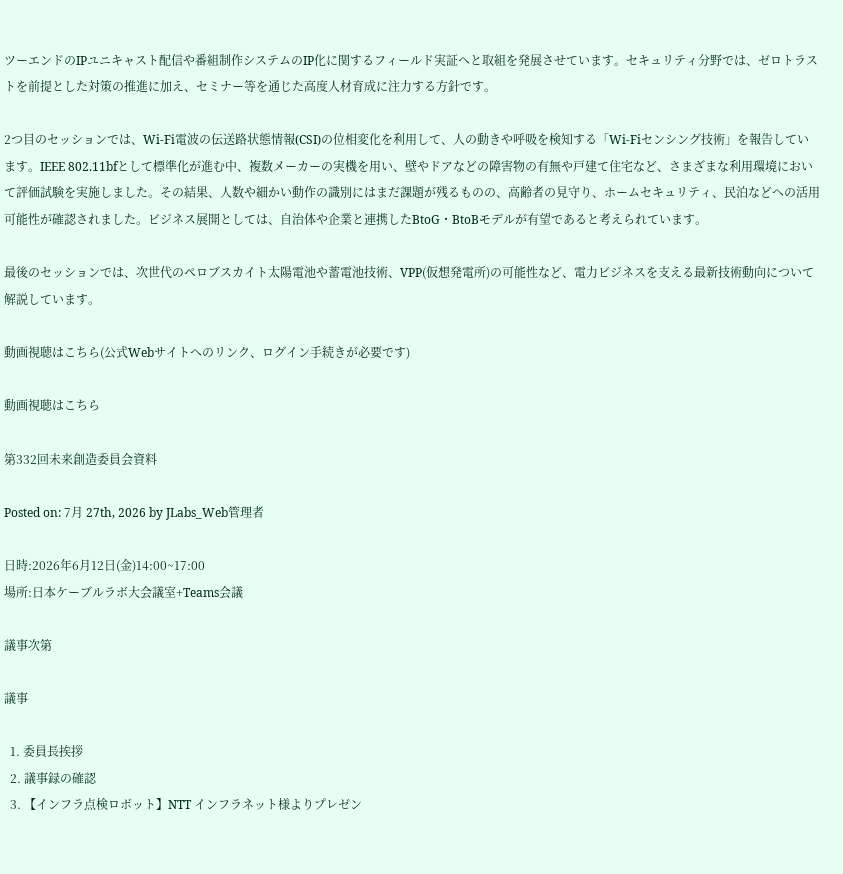ツーエンドのIPユニキャスト配信や番組制作システムのIP化に関するフィールド実証へと取組を発展させています。セキュリティ分野では、ゼロトラストを前提とした対策の推進に加え、セミナー等を通じた高度人材育成に注力する方針です。

2つ目のセッションでは、Wi-Fi電波の伝送路状態情報(CSI)の位相変化を利用して、人の動きや呼吸を検知する「Wi-Fiセンシング技術」を報告しています。IEEE 802.11bfとして標準化が進む中、複数メーカーの実機を用い、壁やドアなどの障害物の有無や戸建て住宅など、さまざまな利用環境において評価試験を実施しました。その結果、人数や細かい動作の識別にはまだ課題が残るものの、高齢者の見守り、ホームセキュリティ、民泊などへの活用可能性が確認されました。ビジネス展開としては、自治体や企業と連携したBtoG・BtoBモデルが有望であると考えられています。

最後のセッションでは、次世代のペロブスカイト太陽電池や蓄電池技術、VPP(仮想発電所)の可能性など、電力ビジネスを支える最新技術動向について解説しています。

動画視聴はこちら(公式Webサイトへのリンク、ログイン手続きが必要です)

動画視聴はこちら

第332回未来創造委員会資料

Posted on: 7月 27th, 2026 by JLabs_Web管理者

日時:2026年6月12日(金)14:00~17:00
場所:日本ケーブルラボ大会議室+Teams会議

議事次第

議事

  1. 委員長挨拶
  2. 議事録の確認
  3. 【インフラ点検ロボット】NTT インフラネット様よりプレゼン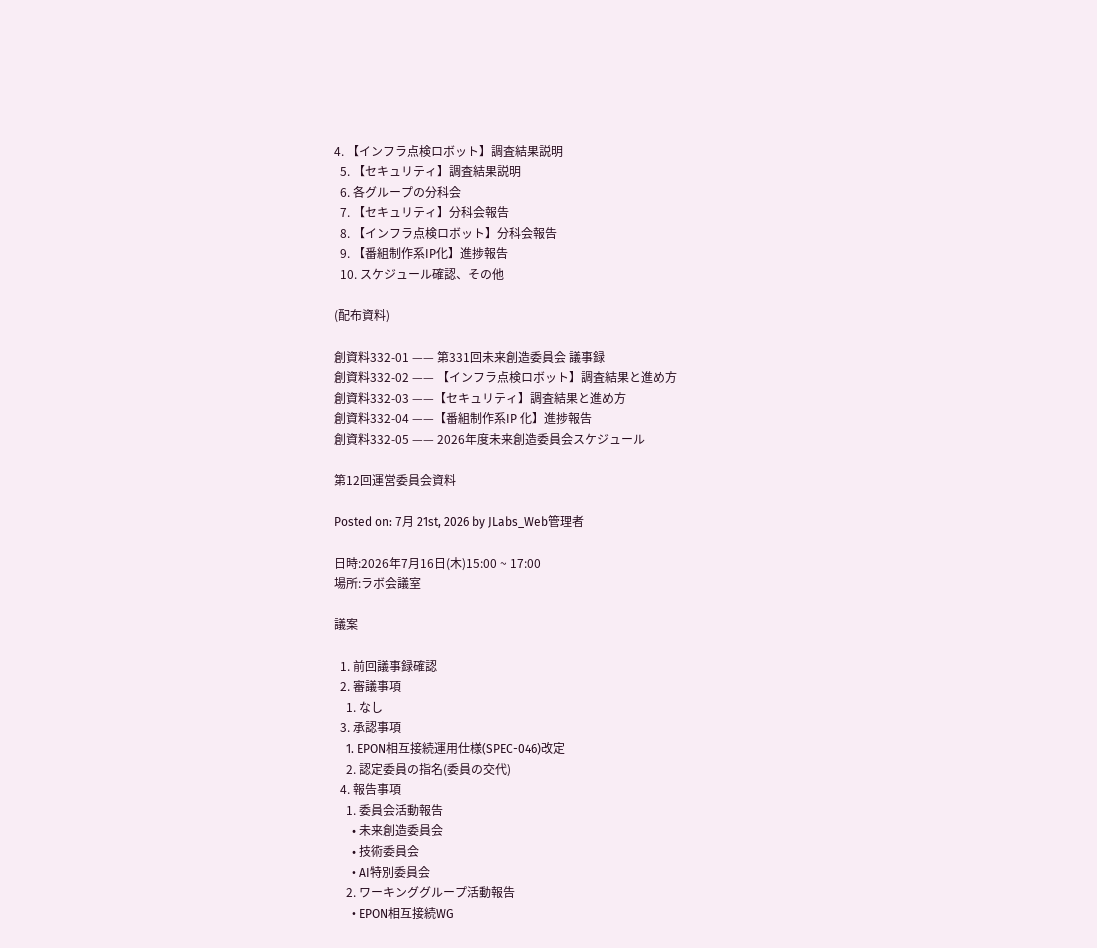4. 【インフラ点検ロボット】調査結果説明
  5. 【セキュリティ】調査結果説明
  6. 各グループの分科会
  7. 【セキュリティ】分科会報告
  8. 【インフラ点検ロボット】分科会報告
  9. 【番組制作系IP化】進捗報告
  10. スケジュール確認、その他

(配布資料)

創資料332-01 —— 第331回未来創造委員会 議事録
創資料332-02 —— 【インフラ点検ロボット】調査結果と進め方
創資料332-03 ——【セキュリティ】調査結果と進め方
創資料332-04 ——【番組制作系IP 化】進捗報告
創資料332-05 —— 2026年度未来創造委員会スケジュール

第12回運営委員会資料

Posted on: 7月 21st, 2026 by JLabs_Web管理者

日時:2026年7月16日(木)15:00 ~ 17:00
場所:ラボ会議室

議案

  1. 前回議事録確認
  2. 審議事項
    1. なし
  3. 承認事項
    1. EPON相互接続運用仕様(SPEC-046)改定
    2. 認定委員の指名(委員の交代)
  4. 報告事項
    1. 委員会活動報告
      • 未来創造委員会
      • 技術委員会
      • AI特別委員会
    2. ワーキンググループ活動報告
      • EPON相互接続WG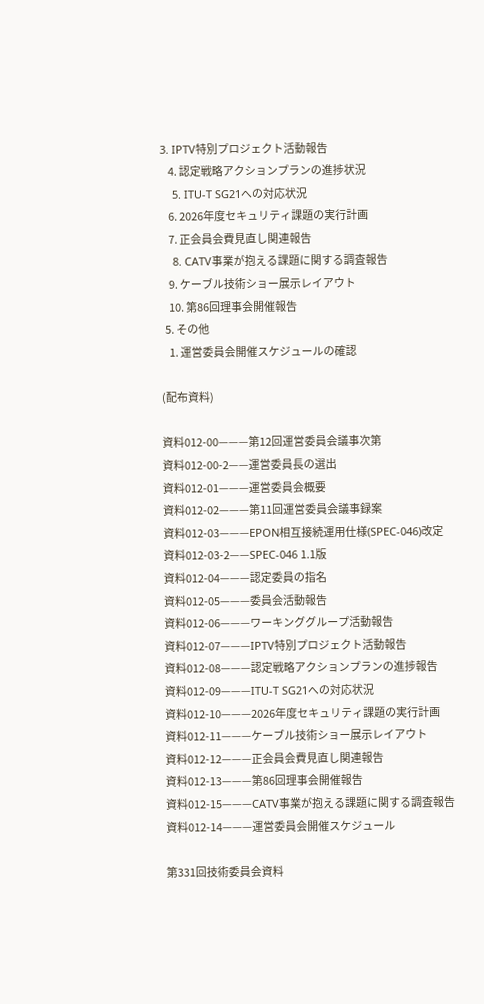3. IPTV特別プロジェクト活動報告
    4. 認定戦略アクションプランの進捗状況
    5. ITU-T SG21への対応状況
    6. 2026年度セキュリティ課題の実行計画
    7. 正会員会費見直し関連報告
    8. CATV事業が抱える課題に関する調査報告
    9. ケーブル技術ショー展示レイアウト
    10. 第86回理事会開催報告
  5. その他
    1. 運営委員会開催スケジュールの確認

(配布資料)

資料012-00———第12回運営委員会議事次第
資料012-00-2——運営委員長の選出
資料012-01———運営委員会概要
資料012-02———第11回運営委員会議事録案
資料012-03———EPON相互接続運用仕様(SPEC-046)改定
資料012-03-2——SPEC-046 1.1版
資料012-04———認定委員の指名
資料012-05———委員会活動報告
資料012-06———ワーキンググループ活動報告
資料012-07———IPTV特別プロジェクト活動報告
資料012-08———認定戦略アクションプランの進捗報告
資料012-09———ITU-T SG21への対応状況
資料012-10———2026年度セキュリティ課題の実行計画
資料012-11———ケーブル技術ショー展示レイアウト
資料012-12———正会員会費見直し関連報告
資料012-13———第86回理事会開催報告
資料012-15———CATV事業が抱える課題に関する調査報告
資料012-14———運営委員会開催スケジュール

第331回技術委員会資料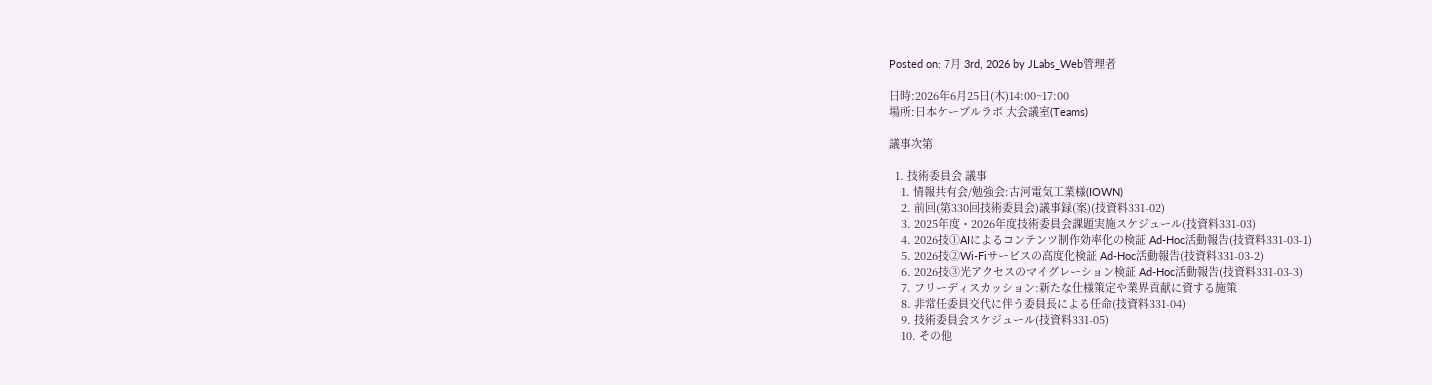Posted on: 7月 3rd, 2026 by JLabs_Web管理者

日時:2026年6月25日(木)14:00~17:00
場所:日本ケーブルラボ 大会議室(Teams)

議事次第

  1. 技術委員会 議事
    1. 情報共有会/勉強会:古河電気工業様(IOWN)
    2. 前回(第330回技術委員会)議事録(案)(技資料331-02)
    3. 2025年度・2026年度技術委員会課題実施スケジュール(技資料331-03)
    4. 2026技①AIによるコンテンツ制作効率化の検証 Ad-Hoc活動報告(技資料331-03-1)
    5. 2026技②Wi-Fiサービスの高度化検証 Ad-Hoc活動報告(技資料331-03-2)
    6. 2026技③光アクセスのマイグレーション検証 Ad-Hoc活動報告(技資料331-03-3)
    7. フリーディスカッション:新たな仕様策定や業界貢献に資する施策
    8. 非常任委員交代に伴う委員長による任命(技資料331-04)
    9. 技術委員会スケジュール(技資料331-05)
    10. その他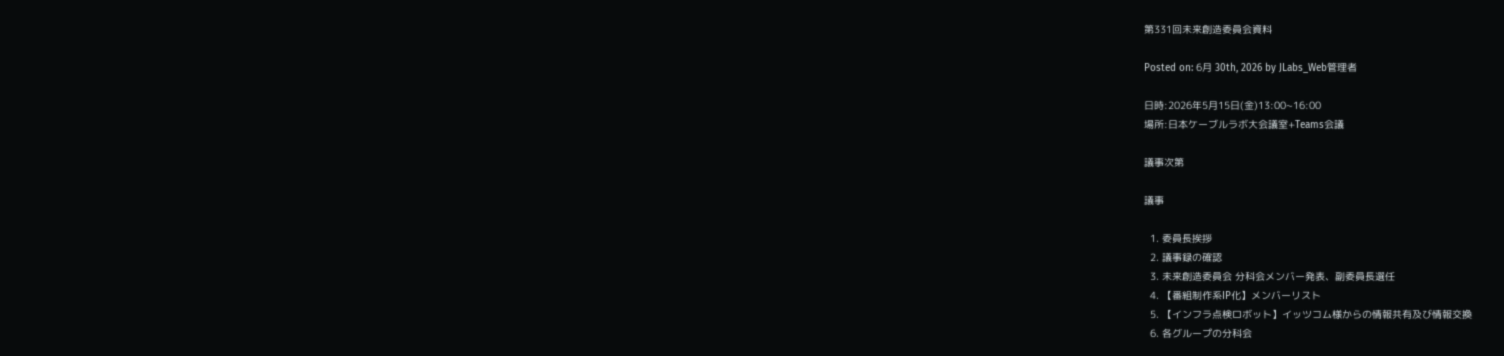第331回未来創造委員会資料

Posted on: 6月 30th, 2026 by JLabs_Web管理者

日時:2026年5月15日(金)13:00~16:00
場所:日本ケーブルラボ大会議室+Teams会議

議事次第

議事

  1. 委員長挨拶
  2. 議事録の確認
  3. 未来創造委員会 分科会メンバー発表、副委員長選任
  4. 【番組制作系IP化】メンバーリスト
  5. 【インフラ点検ロボット】イッツコム様からの情報共有及び情報交換
  6. 各グループの分科会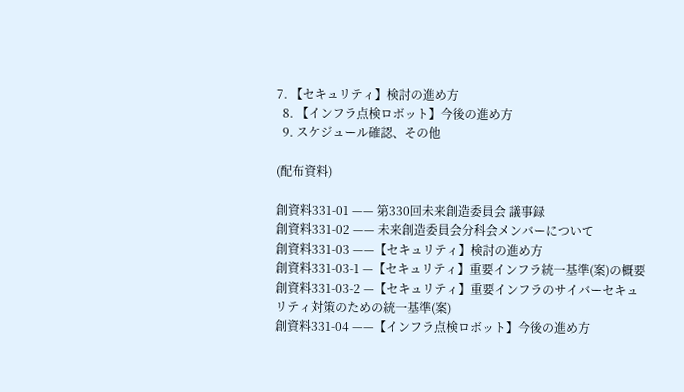7. 【セキュリティ】検討の進め方
  8. 【インフラ点検ロボット】今後の進め方
  9. スケジュール確認、その他

(配布資料)

創資料331-01 —— 第330回未来創造委員会 議事録
創資料331-02 —— 未来創造委員会分科会メンバーについて
創資料331-03 ——【セキュリティ】検討の進め方
創資料331-03-1 —【セキュリティ】重要インフラ統一基準(案)の概要
創資料331-03-2 —【セキュリティ】重要インフラのサイバーセキュリティ対策のための統一基準(案)
創資料331-04 ——【インフラ点検ロボット】今後の進め方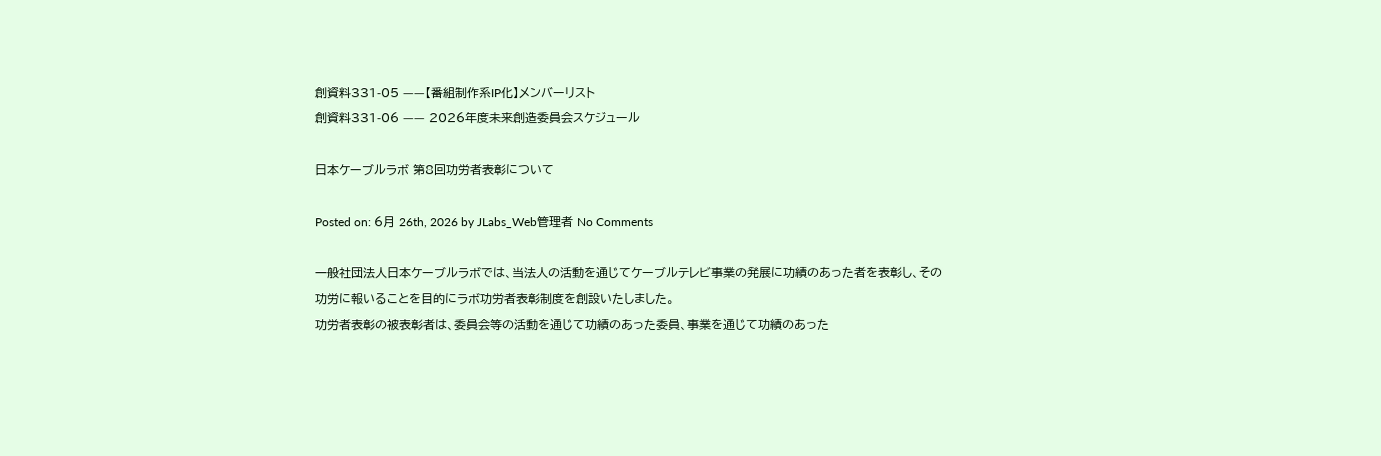創資料331-05 ——【番組制作系IP化】メンバーリスト
創資料331-06 —— 2026年度未来創造委員会スケジュール

日本ケーブルラボ 第8回功労者表彰について

Posted on: 6月 26th, 2026 by JLabs_Web管理者 No Comments

一般社団法人日本ケーブルラボでは、当法人の活動を通じてケーブルテレビ事業の発展に功績のあった者を表彰し、その功労に報いることを目的にラボ功労者表彰制度を創設いたしました。
功労者表彰の被表彰者は、委員会等の活動を通じて功績のあった委員、事業を通じて功績のあった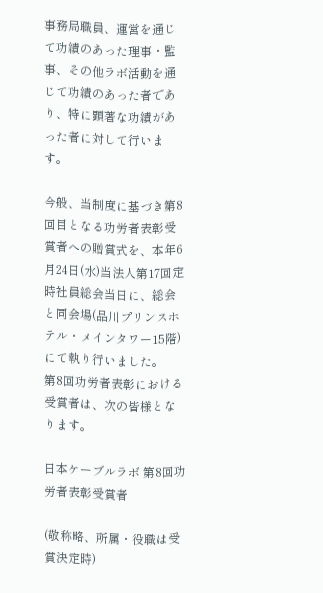事務局職員、運営を通じて功績のあった理事・監事、その他ラボ活動を通じて功績のあった者であり、特に顕著な功績があった者に対して行います。

今般、当制度に基づき第8回目となる功労者表彰受賞者への贈賞式を、本年6月24日(水)当法人第17回定時社員総会当日に、総会と同会場(品川プリンスホテル・メインタワー15階)にて執り行いました。
第8回功労者表彰における受賞者は、次の皆様となります。

日本ケーブルラボ 第8回功労者表彰受賞者

(敬称略、所属・役職は受賞決定時)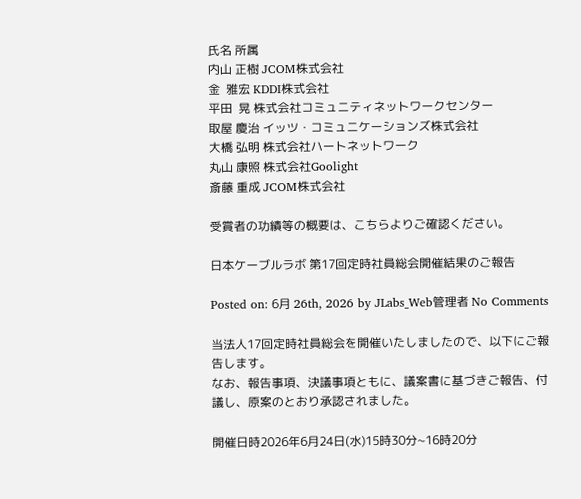氏名 所属
内山 正樹 JCOM株式会社
金  雅宏 KDDI株式会社
平田  晃 株式会社コミュニティネットワークセンター
取屋 慶治 イッツ・コミュニケーションズ株式会社
大橋 弘明 株式会社ハートネットワーク
丸山 康照 株式会社Goolight
斎藤 重成 JCOM株式会社

受賞者の功績等の概要は、こちらよりご確認ください。

日本ケーブルラボ 第17回定時社員総会開催結果のご報告

Posted on: 6月 26th, 2026 by JLabs_Web管理者 No Comments

当法人17回定時社員総会を開催いたしましたので、以下にご報告します。
なお、報告事項、決議事項ともに、議案書に基づきご報告、付議し、原案のとおり承認されました。

開催日時2026年6月24日(水)15時30分~16時20分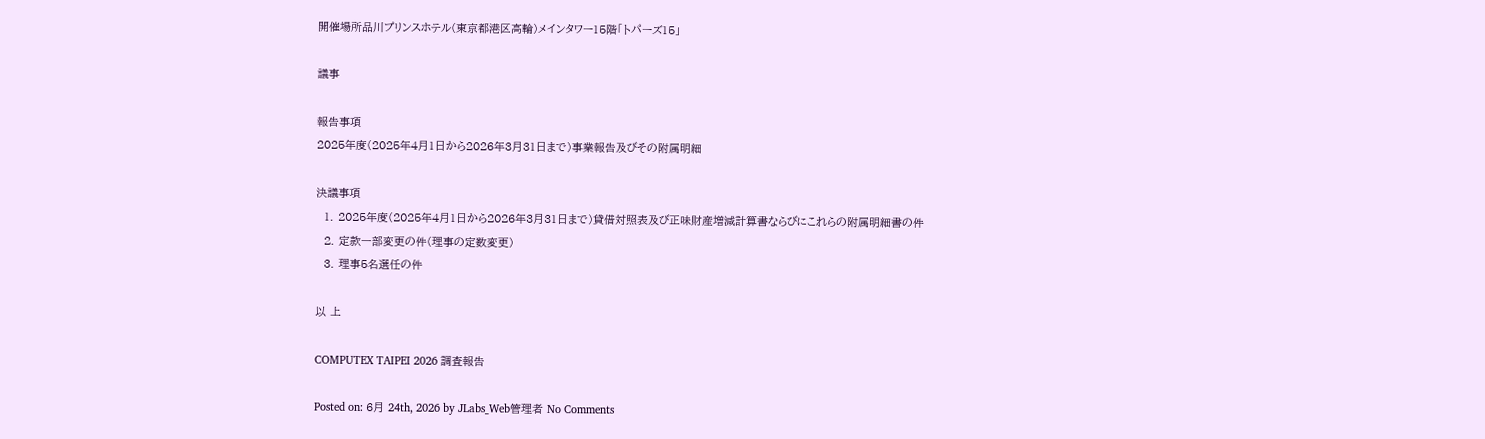開催場所品川プリンスホテル(東京都港区高輪)メインタワー15階「トパーズ15」

議事

報告事項
2025年度(2025年4月1日から2026年3月31日まで)事業報告及びその附属明細

決議事項
  1. 2025年度(2025年4月1日から2026年3月31日まで)貸借対照表及び正味財産増減計算書ならびにこれらの附属明細書の件
  2. 定款一部変更の件(理事の定数変更)
  3. 理事5名選任の件

以 上

COMPUTEX TAIPEI 2026 調査報告

Posted on: 6月 24th, 2026 by JLabs_Web管理者 No Comments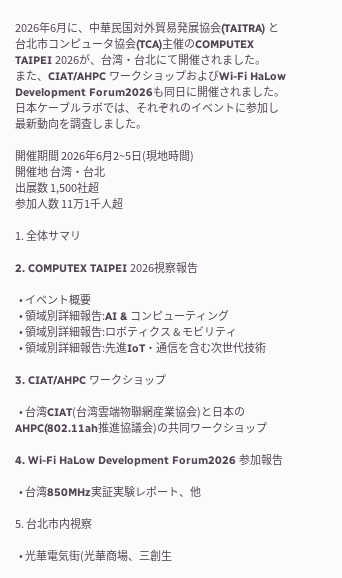2026年6月に、中華民国対外貿易発展協会(TAITRA) と 台北市コンピュータ協会(TCA)主催のCOMPUTEX TAIPEI 2026が、台湾・台北にて開催されました。
また、CIAT/AHPC ワークショップおよびWi-Fi HaLow Development Forum2026も同日に開催されました。
日本ケーブルラボでは、それぞれのイベントに参加し最新動向を調査しました。

開催期間 2026年6月2~5日(現地時間)
開催地 台湾・台北
出展数 1,500社超
参加人数 11万1千人超

1. 全体サマリ

2. COMPUTEX TAIPEI 2026視察報告

  • イベント概要
  • 領域別詳細報告:AI & コンピューティング
  • 領域別詳細報告:ロボティクス & モビリティ
  • 領域別詳細報告:先進IoT・通信を含む次世代技術

3. CIAT/AHPC ワークショップ

  • 台湾CIAT(台湾雲端物聯網産業協会)と日本のAHPC(802.11ah推進協議会)の共同ワークショップ

4. Wi-Fi HaLow Development Forum2026 参加報告

  • 台湾850MHz実証実験レポート、他

5. 台北市内視察

  • 光華電気街(光華商場、三創生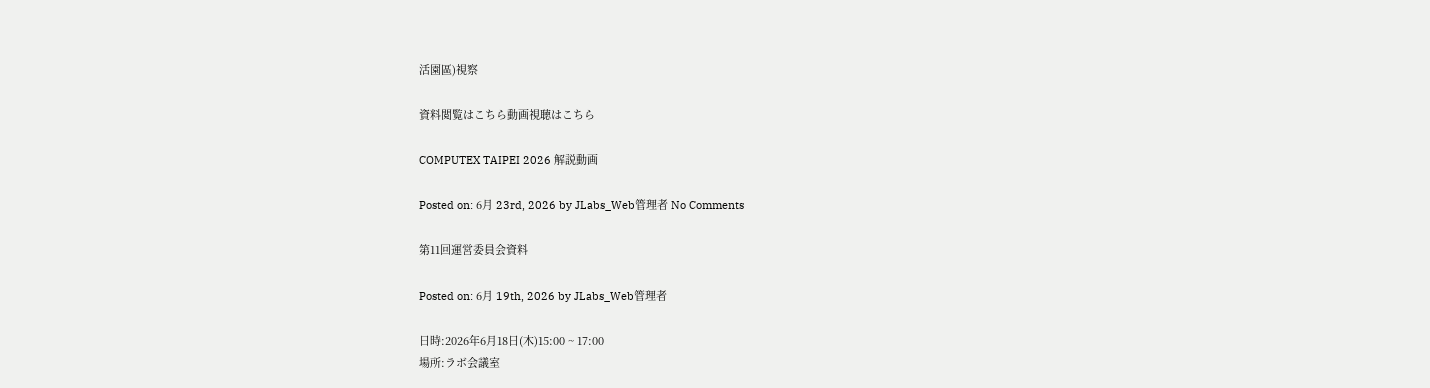活園區)視察

資料閲覧はこちら動画視聴はこちら

COMPUTEX TAIPEI 2026 解説動画

Posted on: 6月 23rd, 2026 by JLabs_Web管理者 No Comments

第11回運営委員会資料

Posted on: 6月 19th, 2026 by JLabs_Web管理者

日時:2026年6月18日(木)15:00 ~ 17:00
場所:ラボ会議室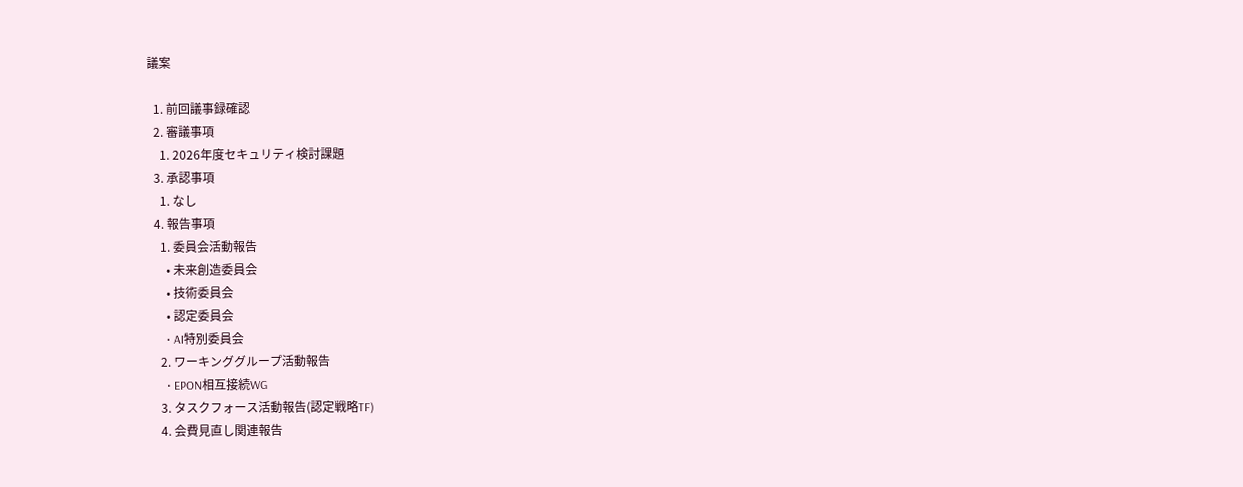議案

  1. 前回議事録確認
  2. 審議事項
    1. 2026年度セキュリティ検討課題
  3. 承認事項
    1. なし
  4. 報告事項
    1. 委員会活動報告
      • 未来創造委員会
      • 技術委員会
      • 認定委員会
      • AI特別委員会
    2. ワーキンググループ活動報告
      • EPON相互接続WG
    3. タスクフォース活動報告(認定戦略TF)
    4. 会費見直し関連報告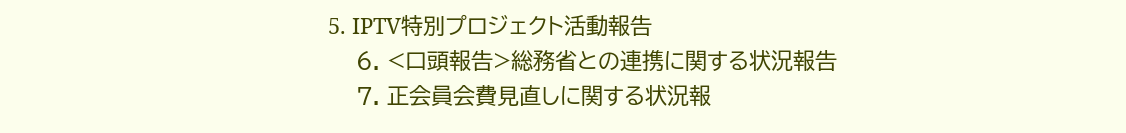5. IPTV特別プロジェクト活動報告
    6. <口頭報告>総務省との連携に関する状況報告
    7. 正会員会費見直しに関する状況報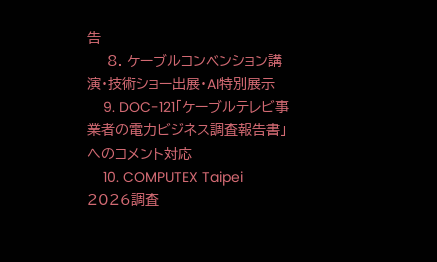告
    8. ケーブルコンベンション講演・技術ショー出展・AI特別展示
    9. DOC-121「ケーブルテレビ事業者の電力ビジネス調査報告書」へのコメント対応
    10. COMPUTEX Taipei 2026調査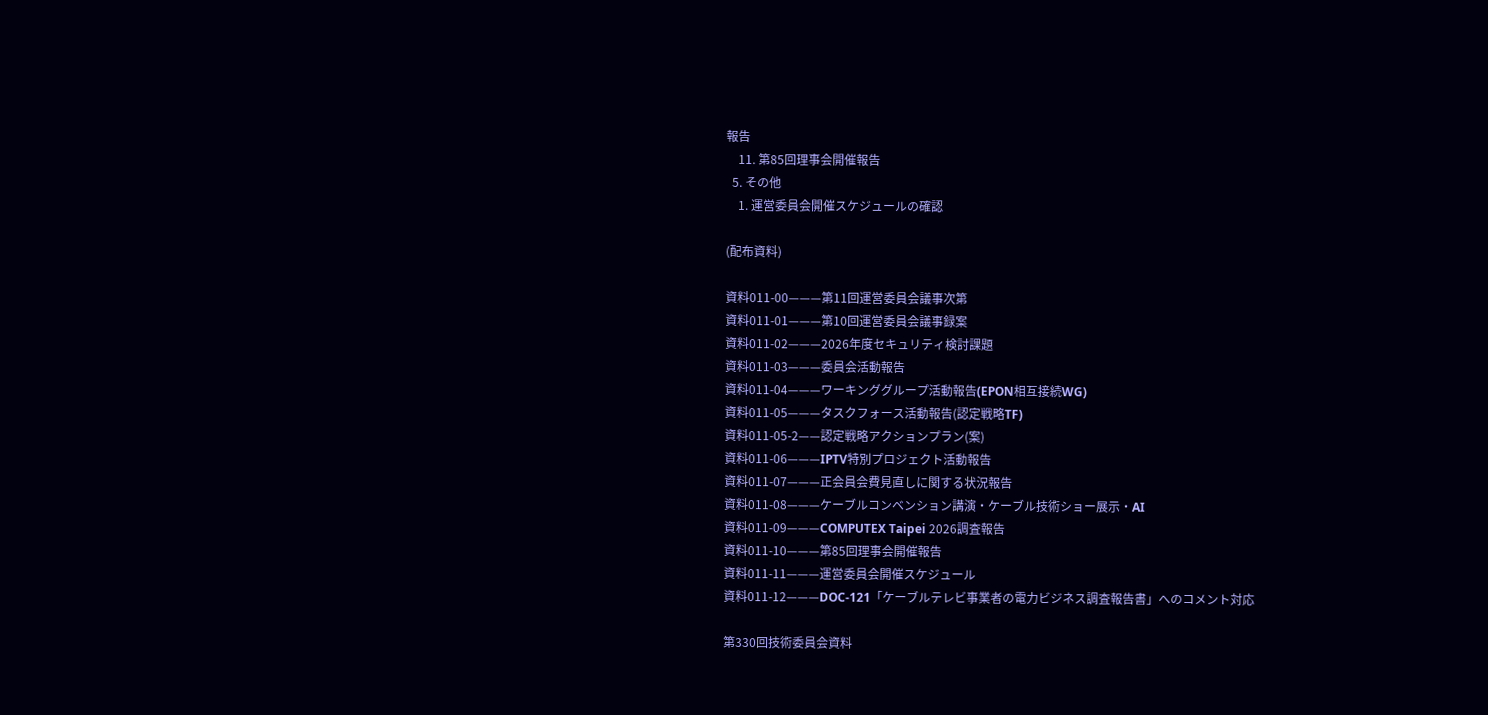報告
    11. 第85回理事会開催報告
  5. その他
    1. 運営委員会開催スケジュールの確認

(配布資料)

資料011-00———第11回運営委員会議事次第
資料011-01———第10回運営委員会議事録案
資料011-02———2026年度セキュリティ検討課題
資料011-03———委員会活動報告
資料011-04———ワーキンググループ活動報告(EPON相互接続WG)
資料011-05———タスクフォース活動報告(認定戦略TF)
資料011-05-2——認定戦略アクションプラン(案)
資料011-06———IPTV特別プロジェクト活動報告
資料011-07———正会員会費見直しに関する状況報告
資料011-08———ケーブルコンベンション講演・ケーブル技術ショー展示・AI
資料011-09———COMPUTEX Taipei 2026調査報告
資料011-10———第85回理事会開催報告
資料011-11———運営委員会開催スケジュール
資料011-12———DOC-121「ケーブルテレビ事業者の電力ビジネス調査報告書」へのコメント対応

第330回技術委員会資料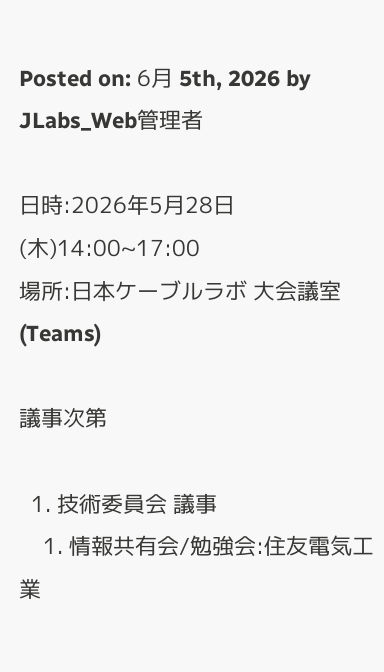Posted on: 6月 5th, 2026 by JLabs_Web管理者

日時:2026年5月28日(木)14:00~17:00
場所:日本ケーブルラボ 大会議室(Teams)

議事次第

  1. 技術委員会 議事
    1. 情報共有会/勉強会:住友電気工業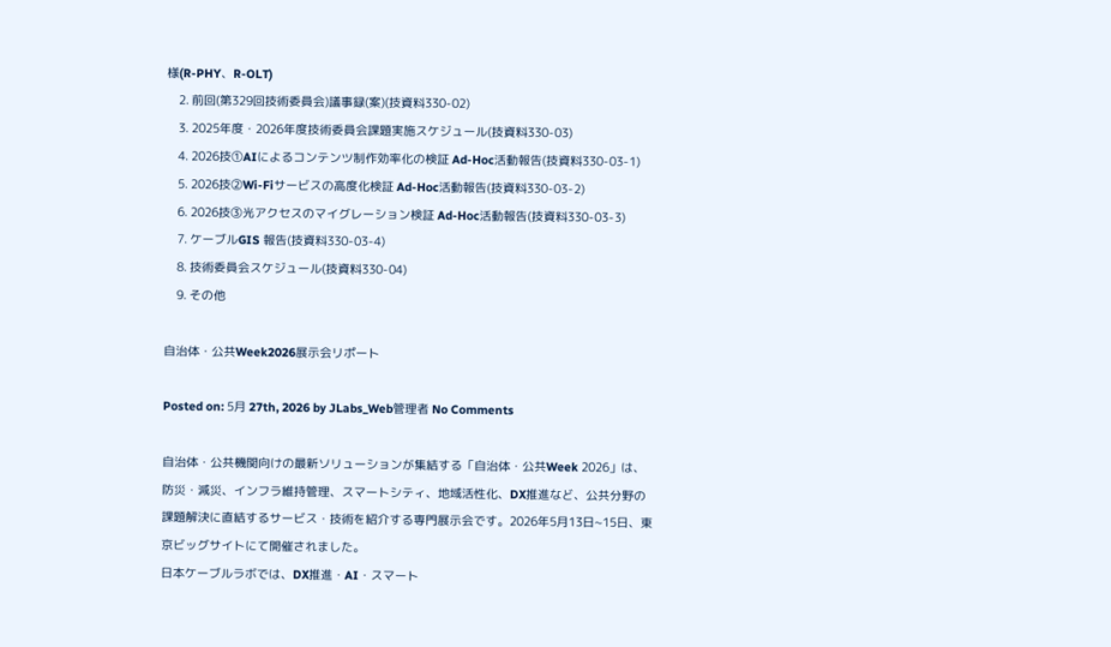様(R-PHY、R-OLT)
    2. 前回(第329回技術委員会)議事録(案)(技資料330-02)
    3. 2025年度・2026年度技術委員会課題実施スケジュール(技資料330-03)
    4. 2026技①AIによるコンテンツ制作効率化の検証 Ad-Hoc活動報告(技資料330-03-1)
    5. 2026技②Wi-Fiサービスの高度化検証 Ad-Hoc活動報告(技資料330-03-2)
    6. 2026技③光アクセスのマイグレーション検証 Ad-Hoc活動報告(技資料330-03-3)
    7. ケーブルGIS 報告(技資料330-03-4)
    8. 技術委員会スケジュール(技資料330-04)
    9. その他

自治体・公共Week2026展示会リポート

Posted on: 5月 27th, 2026 by JLabs_Web管理者 No Comments

自治体・公共機関向けの最新ソリューションが集結する「自治体・公共Week 2026」は、防災・減災、インフラ維持管理、スマートシティ、地域活性化、DX推進など、公共分野の課題解決に直結するサービス・技術を紹介する専門展示会です。2026年5月13日~15日、東京ビッグサイトにて開催されました。
日本ケーブルラボでは、DX推進・AI・スマート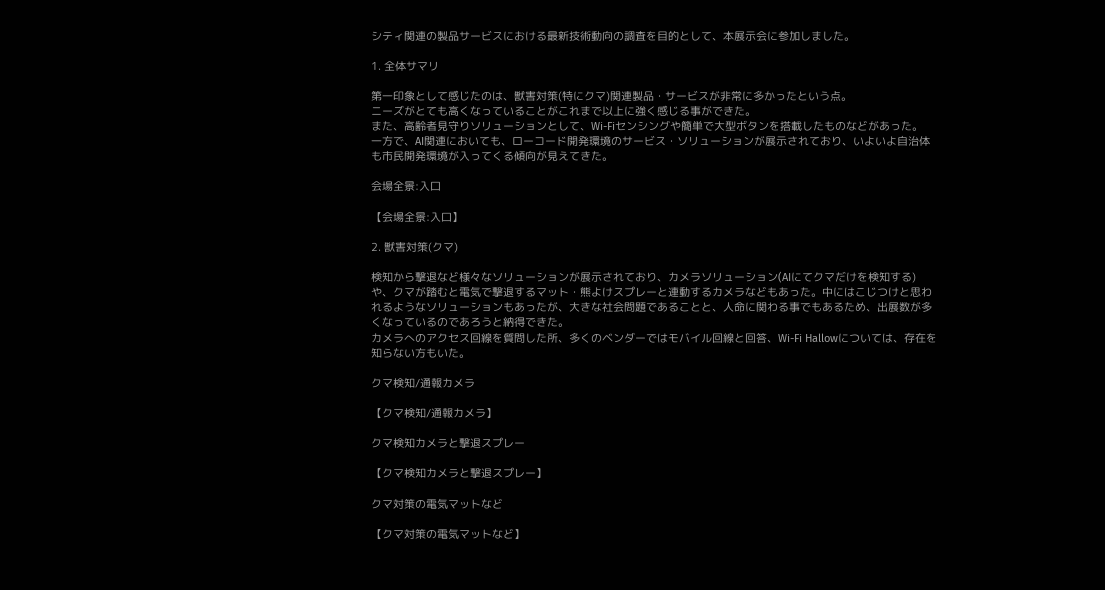シティ関連の製品サービスにおける最新技術動向の調査を目的として、本展示会に参加しました。

1. 全体サマリ

第一印象として感じたのは、獣害対策(特にクマ)関連製品・サービスが非常に多かったという点。
ニーズがとても高くなっていることがこれまで以上に強く感じる事ができた。
また、高齢者見守りソリューションとして、Wi-Fiセンシングや簡単で大型ボタンを搭載したものなどがあった。
一方で、AI関連においても、ローコード開発環境のサービス・ソリューションが展示されており、いよいよ自治体も市民開発環境が入ってくる傾向が見えてきた。

会場全景:入口

【会場全景:入口】

2. 獣害対策(クマ)

検知から撃退など様々なソリューションが展示されており、カメラソリューション(AIにてクマだけを検知する)や、クマが踏むと電気で撃退するマット・熊よけスプレーと連動するカメラなどもあった。中にはこじつけと思われるようなソリューションもあったが、大きな社会問題であることと、人命に関わる事でもあるため、出展数が多くなっているのであろうと納得できた。
カメラへのアクセス回線を質問した所、多くのベンダーではモバイル回線と回答、Wi-Fi Hallowについては、存在を知らない方もいた。

クマ検知/通報カメラ

【クマ検知/通報カメラ】

クマ検知カメラと撃退スプレー

【クマ検知カメラと撃退スプレー】

クマ対策の電気マットなど

【クマ対策の電気マットなど】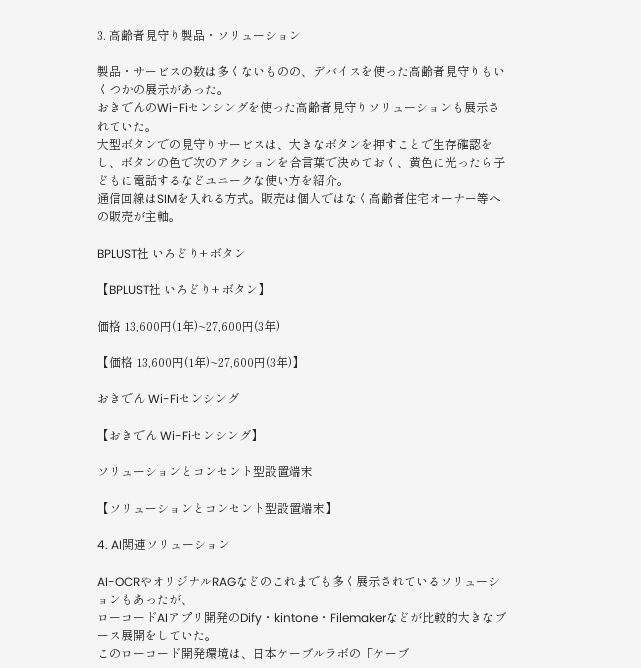3. 高齢者見守り製品・ソリューション

製品・サービスの数は多くないものの、デバイスを使った高齢者見守りもいくつかの展示があった。
おきでんのWi-Fiセンシングを使った高齢者見守りソリューションも展示されていた。
大型ボタンでの見守りサービスは、大きなボタンを押すことで生存確認をし、ボタンの色で次のアクションを合言葉で決めておく、黄色に光ったら子どもに電話するなどユニークな使い方を紹介。
通信回線はSIMを入れる方式。販売は個人ではなく高齢者住宅オーナー等への販売が主軸。

BPLUST社 いろどり+ ボタン

【BPLUST社 いろどり+ ボタン】

価格 13,600円(1年)~27,600円(3年)

【価格 13,600円(1年)~27,600円(3年)】

おきでん Wi-Fiセンシング

【おきでん Wi-Fiセンシング】

ソリューションとコンセント型設置端末

【ソリューションとコンセント型設置端末】

4. AI関連ソリューション

AI-OCRやオリジナルRAGなどのこれまでも多く展示されているソリューションもあったが、
ローコードAIアプリ開発のDify・kintone・Filemakerなどが比較的大きなブース展開をしていた。
このローコード開発環境は、日本ケーブルラボの「ケーブ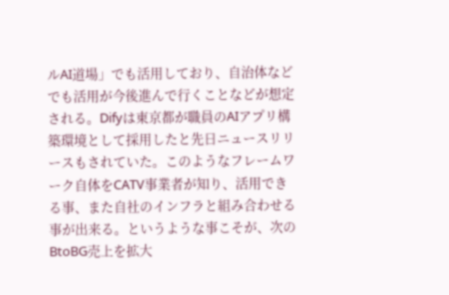ルAI道場」でも活用しており、自治体などでも活用が今後進んで行くことなどが想定される。Difyは東京都が職員のAIアプリ構築環境として採用したと先日ニュースリリースもされていた。このようなフレームワーク自体をCATV事業者が知り、活用できる事、また自社のインフラと組み合わせる事が出来る。というような事こそが、次のBtoBG売上を拡大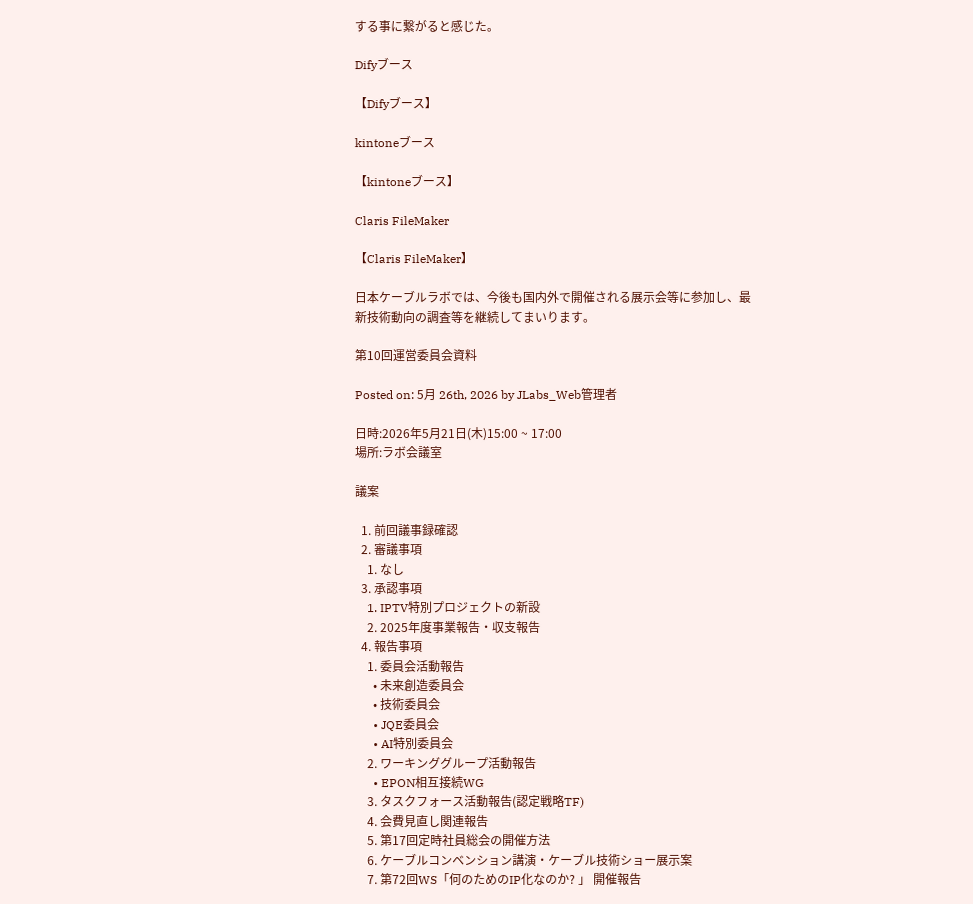する事に繋がると感じた。

Difyブース

【Difyブース】

kintoneブース

【kintoneブース】

Claris FileMaker

【Claris FileMaker】

日本ケーブルラボでは、今後も国内外で開催される展示会等に参加し、最新技術動向の調査等を継続してまいります。

第10回運営委員会資料

Posted on: 5月 26th, 2026 by JLabs_Web管理者

日時:2026年5月21日(木)15:00 ~ 17:00
場所:ラボ会議室

議案

  1. 前回議事録確認
  2. 審議事項
    1. なし
  3. 承認事項
    1. IPTV特別プロジェクトの新設
    2. 2025年度事業報告・収支報告
  4. 報告事項
    1. 委員会活動報告
      • 未来創造委員会
      • 技術委員会
      • JQE委員会
      • AI特別委員会
    2. ワーキンググループ活動報告
      • EPON相互接続WG
    3. タスクフォース活動報告(認定戦略TF)
    4. 会費見直し関連報告
    5. 第17回定時社員総会の開催方法
    6. ケーブルコンベンション講演・ケーブル技術ショー展示案
    7. 第72回WS「何のためのIP化なのか? 」 開催報告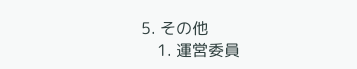5. その他
    1. 運営委員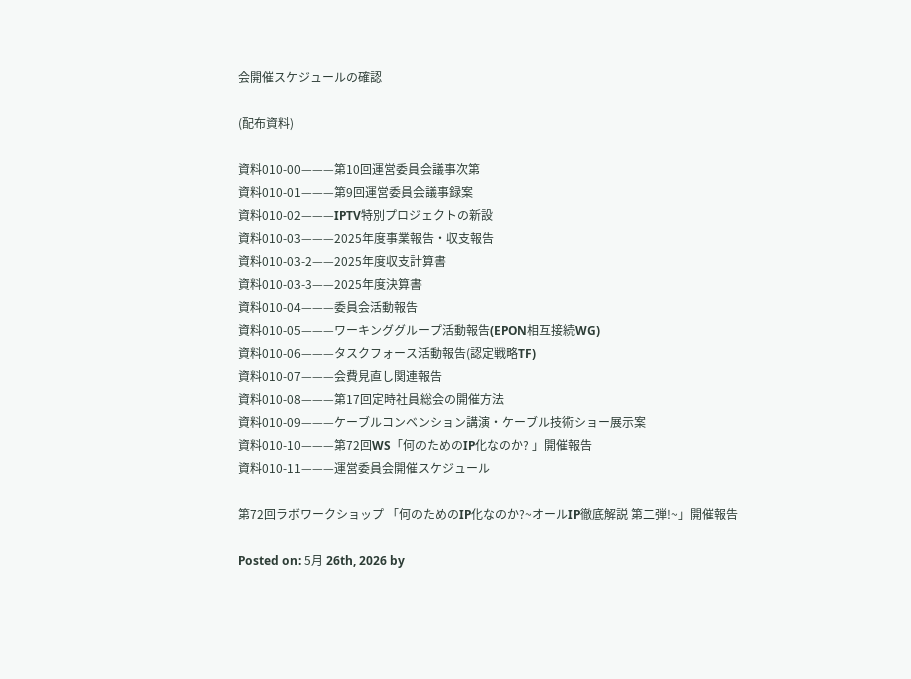会開催スケジュールの確認

(配布資料)

資料010-00———第10回運営委員会議事次第
資料010-01———第9回運営委員会議事録案
資料010-02———IPTV特別プロジェクトの新設
資料010-03———2025年度事業報告・収支報告
資料010-03-2——2025年度収支計算書
資料010-03-3——2025年度決算書
資料010-04———委員会活動報告
資料010-05———ワーキンググループ活動報告(EPON相互接続WG)
資料010-06———タスクフォース活動報告(認定戦略TF)
資料010-07———会費見直し関連報告
資料010-08———第17回定時社員総会の開催方法
資料010-09———ケーブルコンベンション講演・ケーブル技術ショー展示案
資料010-10———第72回WS「何のためのIP化なのか? 」開催報告
資料010-11———運営委員会開催スケジュール

第72回ラボワークショップ 「何のためのIP化なのか?~オールIP徹底解説 第二弾!~」開催報告

Posted on: 5月 26th, 2026 by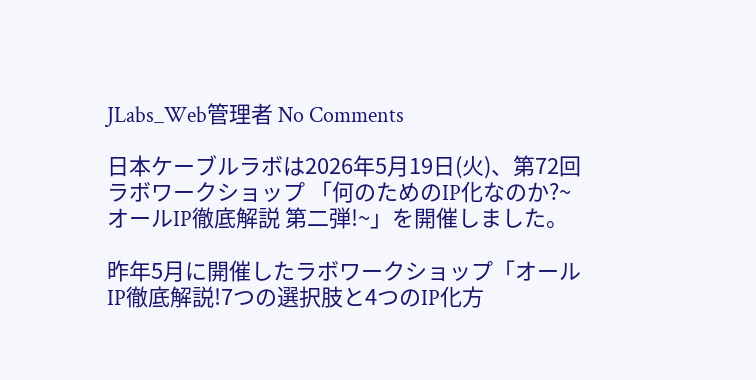JLabs_Web管理者 No Comments

日本ケーブルラボは2026年5月19日(火)、第72回ラボワークショップ 「何のためのIP化なのか?~オールIP徹底解説 第二弾!~」を開催しました。

昨年5月に開催したラボワークショップ「オールIP徹底解説!7つの選択肢と4つのIP化方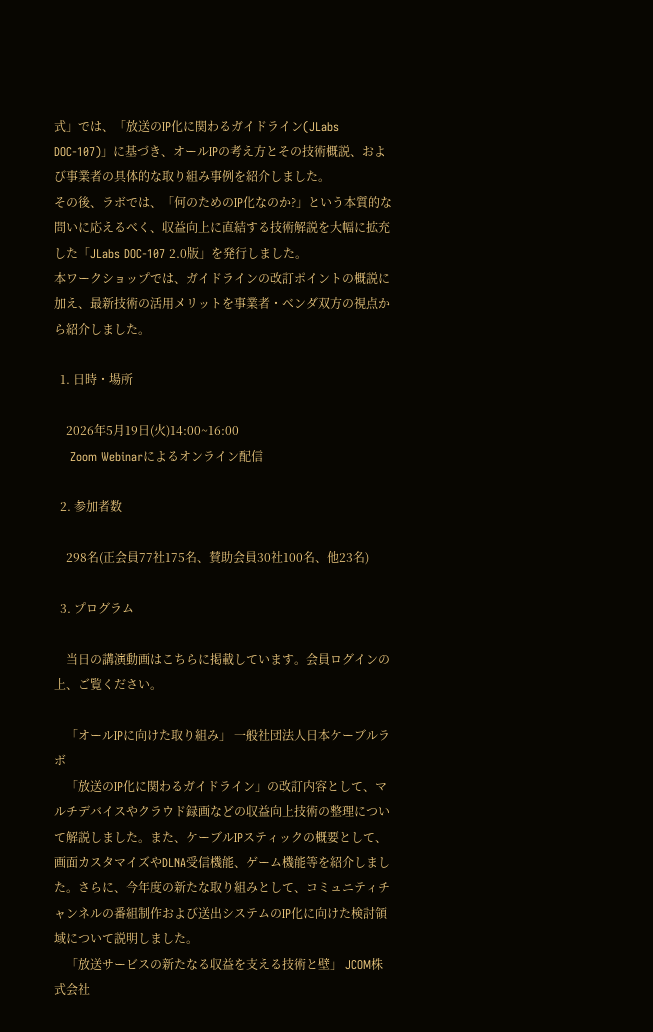式」では、「放送のIP化に関わるガイドライン(JLabs DOC-107)」に基づき、オールIPの考え方とその技術概説、および事業者の具体的な取り組み事例を紹介しました。
その後、ラボでは、「何のためのIP化なのか?」という本質的な問いに応えるべく、収益向上に直結する技術解説を大幅に拡充した「JLabs DOC-107 2.0版」を発行しました。
本ワークショップでは、ガイドラインの改訂ポイントの概説に加え、最新技術の活用メリットを事業者・ベンダ双方の視点から紹介しました。

  1. 日時・場所

    2026年5月19日(火)14:00~16:00
    Zoom Webinarによるオンライン配信

  2. 参加者数

    298名(正会員77社175名、賛助会員30社100名、他23名)

  3. プログラム

    当日の講演動画はこちらに掲載しています。会員ログインの上、ご覧ください。

    「オールIPに向けた取り組み」 一般社団法人日本ケーブルラボ
    「放送のIP化に関わるガイドライン」の改訂内容として、マルチデバイスやクラウド録画などの収益向上技術の整理について解説しました。また、ケーブルIPスティックの概要として、画面カスタマイズやDLNA受信機能、ゲーム機能等を紹介しました。さらに、今年度の新たな取り組みとして、コミュニティチャンネルの番組制作および送出システムのIP化に向けた検討領域について説明しました。
    「放送サービスの新たなる収益を支える技術と壁」 JCOM株式会社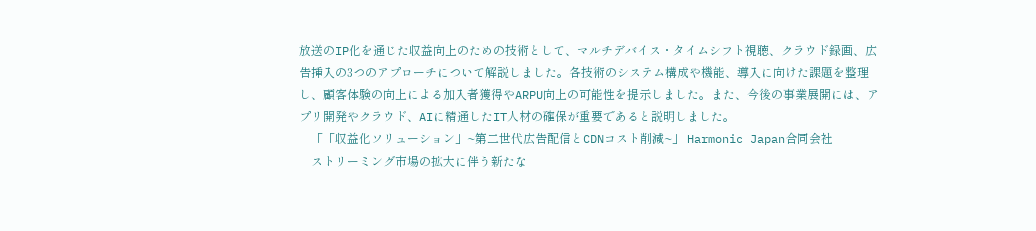放送のIP化を通じた収益向上のための技術として、マルチデバイス・タイムシフト視聴、クラウド録画、広告挿入の3つのアプローチについて解説しました。各技術のシステム構成や機能、導入に向けた課題を整理し、顧客体験の向上による加入者獲得やARPU向上の可能性を提示しました。また、今後の事業展開には、アプリ開発やクラウド、AIに精通したIT人材の確保が重要であると説明しました。
    「「収益化ソリューション」~第二世代広告配信とCDNコスト削減~」 Harmonic Japan合同会社
    ストリーミング市場の拡大に伴う新たな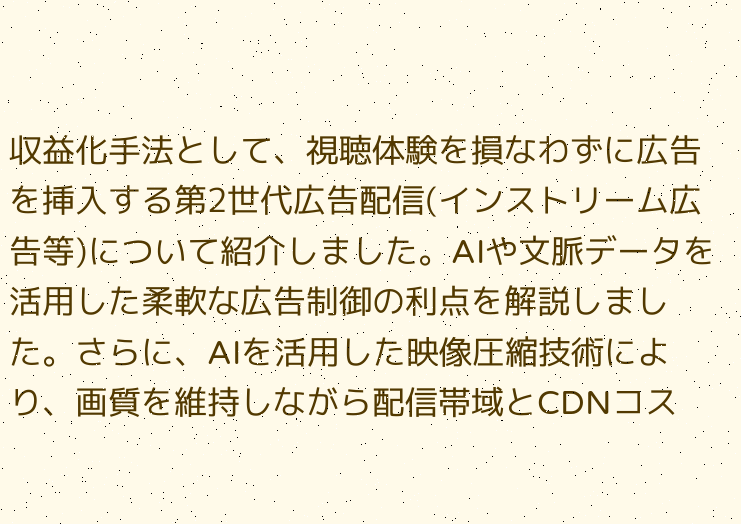収益化手法として、視聴体験を損なわずに広告を挿入する第2世代広告配信(インストリーム広告等)について紹介しました。AIや文脈データを活用した柔軟な広告制御の利点を解説しました。さらに、AIを活用した映像圧縮技術により、画質を維持しながら配信帯域とCDNコス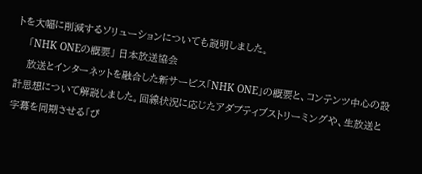トを大幅に削減するソリューションについても説明しました。
    「NHK ONEの概要」 日本放送協会
    放送とインターネットを融合した新サービス「NHK ONE」の概要と、コンテンツ中心の設計思想について解説しました。回線状況に応じたアダプティブストリーミングや、生放送と字幕を同期させる「ぴ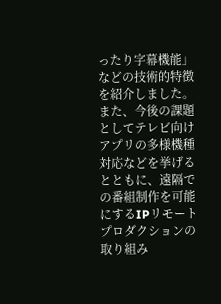ったり字幕機能」などの技術的特徴を紹介しました。また、今後の課題としてテレビ向けアプリの多様機種対応などを挙げるとともに、遠隔での番組制作を可能にするIPリモートプロダクションの取り組み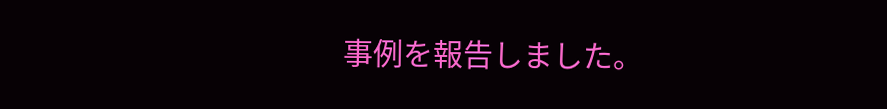事例を報告しました。